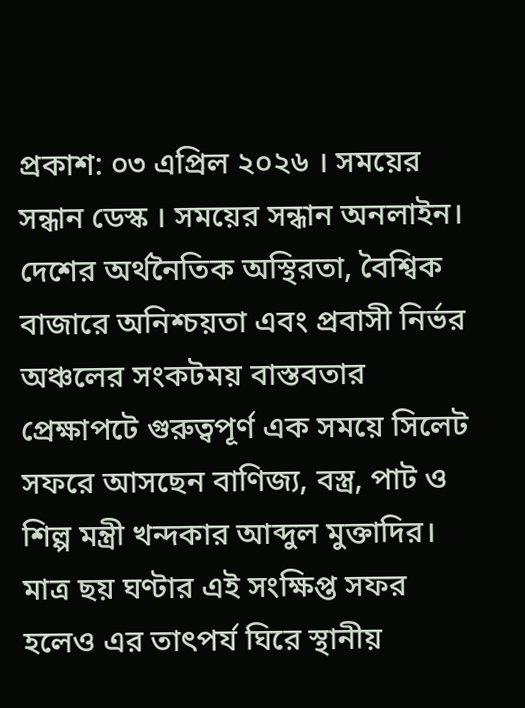প্রকাশ: ০৩ এপ্রিল ২০২৬ । সময়ের সন্ধান ডেস্ক । সময়ের সন্ধান অনলাইন।
দেশের অর্থনৈতিক অস্থিরতা, বৈশ্বিক বাজারে অনিশ্চয়তা এবং প্রবাসী নির্ভর অঞ্চলের সংকটময় বাস্তবতার প্রেক্ষাপটে গুরুত্বপূর্ণ এক সময়ে সিলেট সফরে আসছেন বাণিজ্য, বস্ত্র, পাট ও শিল্প মন্ত্রী খন্দকার আব্দুল মুক্তাদির। মাত্র ছয় ঘণ্টার এই সংক্ষিপ্ত সফর হলেও এর তাৎপর্য ঘিরে স্থানীয়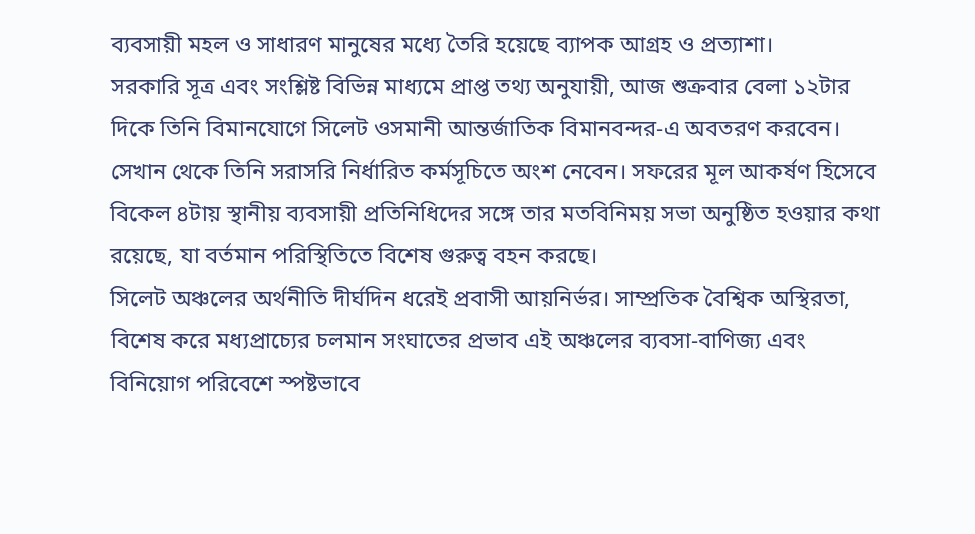ব্যবসায়ী মহল ও সাধারণ মানুষের মধ্যে তৈরি হয়েছে ব্যাপক আগ্রহ ও প্রত্যাশা।
সরকারি সূত্র এবং সংশ্লিষ্ট বিভিন্ন মাধ্যমে প্রাপ্ত তথ্য অনুযায়ী, আজ শুক্রবার বেলা ১২টার দিকে তিনি বিমানযোগে সিলেট ওসমানী আন্তর্জাতিক বিমানবন্দর-এ অবতরণ করবেন। সেখান থেকে তিনি সরাসরি নির্ধারিত কর্মসূচিতে অংশ নেবেন। সফরের মূল আকর্ষণ হিসেবে বিকেল ৪টায় স্থানীয় ব্যবসায়ী প্রতিনিধিদের সঙ্গে তার মতবিনিময় সভা অনুষ্ঠিত হওয়ার কথা রয়েছে, যা বর্তমান পরিস্থিতিতে বিশেষ গুরুত্ব বহন করছে।
সিলেট অঞ্চলের অর্থনীতি দীর্ঘদিন ধরেই প্রবাসী আয়নির্ভর। সাম্প্রতিক বৈশ্বিক অস্থিরতা, বিশেষ করে মধ্যপ্রাচ্যের চলমান সংঘাতের প্রভাব এই অঞ্চলের ব্যবসা-বাণিজ্য এবং বিনিয়োগ পরিবেশে স্পষ্টভাবে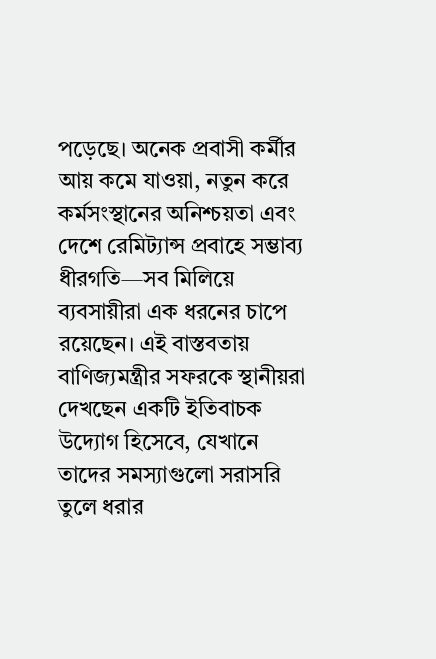পড়েছে। অনেক প্রবাসী কর্মীর আয় কমে যাওয়া, নতুন করে কর্মসংস্থানের অনিশ্চয়তা এবং দেশে রেমিট্যান্স প্রবাহে সম্ভাব্য ধীরগতি—সব মিলিয়ে ব্যবসায়ীরা এক ধরনের চাপে রয়েছেন। এই বাস্তবতায় বাণিজ্যমন্ত্রীর সফরকে স্থানীয়রা দেখছেন একটি ইতিবাচক উদ্যোগ হিসেবে, যেখানে তাদের সমস্যাগুলো সরাসরি তুলে ধরার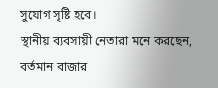সুযোগ সৃষ্টি হবে।
স্থানীয় ব্যবসায়ী নেতারা মনে করছেন, বর্তমান বাজার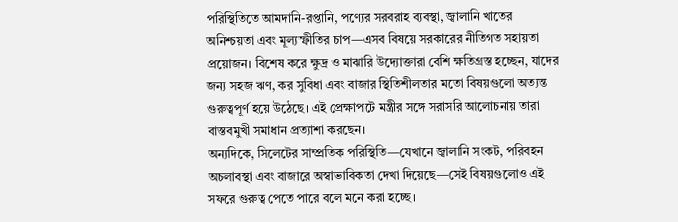পরিস্থিতিতে আমদানি-রপ্তানি, পণ্যের সরবরাহ ব্যবস্থা, জ্বালানি খাতের অনিশ্চয়তা এবং মূল্যস্ফীতির চাপ—এসব বিষয়ে সরকারের নীতিগত সহায়তা প্রয়োজন। বিশেষ করে ক্ষুদ্র ও মাঝারি উদ্যোক্তারা বেশি ক্ষতিগ্রস্ত হচ্ছেন, যাদের জন্য সহজ ঋণ, কর সুবিধা এবং বাজার স্থিতিশীলতার মতো বিষয়গুলো অত্যন্ত গুরুত্বপূর্ণ হয়ে উঠেছে। এই প্রেক্ষাপটে মন্ত্রীর সঙ্গে সরাসরি আলোচনায় তারা বাস্তবমুখী সমাধান প্রত্যাশা করছেন।
অন্যদিকে, সিলেটের সাম্প্রতিক পরিস্থিতি—যেখানে জ্বালানি সংকট, পরিবহন অচলাবস্থা এবং বাজারে অস্বাভাবিকতা দেখা দিয়েছে—সেই বিষয়গুলোও এই সফরে গুরুত্ব পেতে পারে বলে মনে করা হচ্ছে।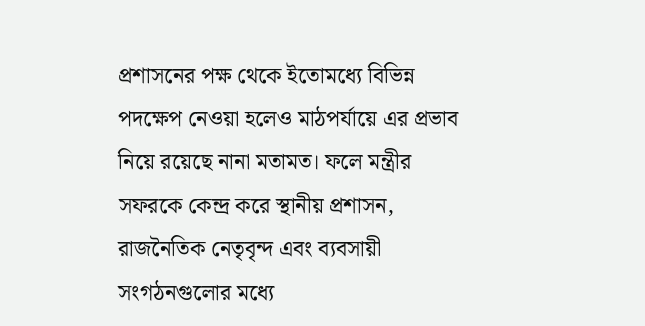প্রশাসনের পক্ষ থেকে ইতোমধ্যে বিভিন্ন পদক্ষেপ নেওয়া হলেও মাঠপর্যায়ে এর প্রভাব নিয়ে রয়েছে নানা মতামত। ফলে মন্ত্রীর সফরকে কেন্দ্র করে স্থানীয় প্রশাসন, রাজনৈতিক নেতৃবৃন্দ এবং ব্যবসায়ী সংগঠনগুলোর মধ্যে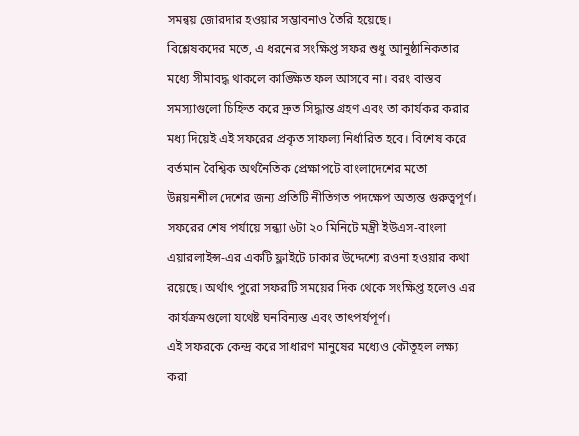সমন্বয় জোরদার হওয়ার সম্ভাবনাও তৈরি হয়েছে।
বিশ্লেষকদের মতে, এ ধরনের সংক্ষিপ্ত সফর শুধু আনুষ্ঠানিকতার মধ্যে সীমাবদ্ধ থাকলে কাঙ্ক্ষিত ফল আসবে না। বরং বাস্তব সমস্যাগুলো চিহ্নিত করে দ্রুত সিদ্ধান্ত গ্রহণ এবং তা কার্যকর করার মধ্য দিয়েই এই সফরের প্রকৃত সাফল্য নির্ধারিত হবে। বিশেষ করে বর্তমান বৈশ্বিক অর্থনৈতিক প্রেক্ষাপটে বাংলাদেশের মতো উন্নয়নশীল দেশের জন্য প্রতিটি নীতিগত পদক্ষেপ অত্যন্ত গুরুত্বপূর্ণ।
সফরের শেষ পর্যায়ে সন্ধ্যা ৬টা ২০ মিনিটে মন্ত্রী ইউএস-বাংলা এয়ারলাইন্স-এর একটি ফ্লাইটে ঢাকার উদ্দেশ্যে রওনা হওয়ার কথা রয়েছে। অর্থাৎ পুরো সফরটি সময়ের দিক থেকে সংক্ষিপ্ত হলেও এর কার্যক্রমগুলো যথেষ্ট ঘনবিন্যস্ত এবং তাৎপর্যপূর্ণ।
এই সফরকে কেন্দ্র করে সাধারণ মানুষের মধ্যেও কৌতূহল লক্ষ্য করা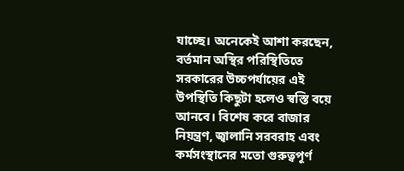যাচ্ছে। অনেকেই আশা করছেন, বর্তমান অস্থির পরিস্থিতিতে সরকারের উচ্চপর্যায়ের এই উপস্থিতি কিছুটা হলেও স্বস্তি বয়ে আনবে। বিশেষ করে বাজার নিয়ন্ত্রণ, জ্বালানি সরবরাহ এবং কর্মসংস্থানের মতো গুরুত্বপূর্ণ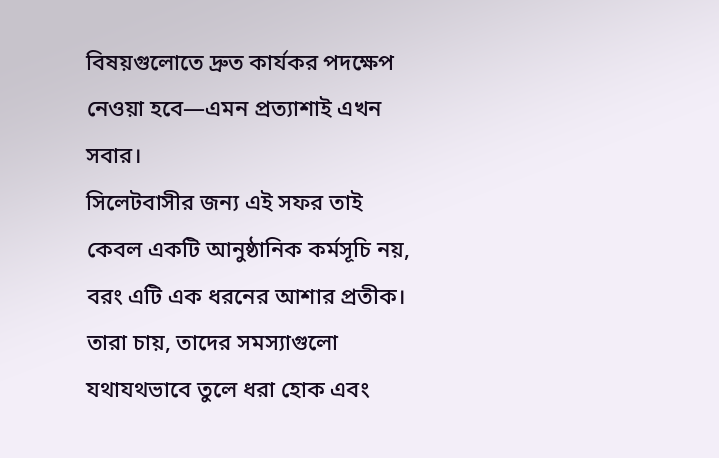বিষয়গুলোতে দ্রুত কার্যকর পদক্ষেপ নেওয়া হবে—এমন প্রত্যাশাই এখন সবার।
সিলেটবাসীর জন্য এই সফর তাই কেবল একটি আনুষ্ঠানিক কর্মসূচি নয়, বরং এটি এক ধরনের আশার প্রতীক। তারা চায়, তাদের সমস্যাগুলো যথাযথভাবে তুলে ধরা হোক এবং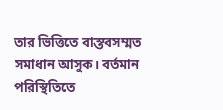তার ভিত্তিতে বাস্তবসম্মত সমাধান আসুক। বর্তমান পরিস্থিতিতে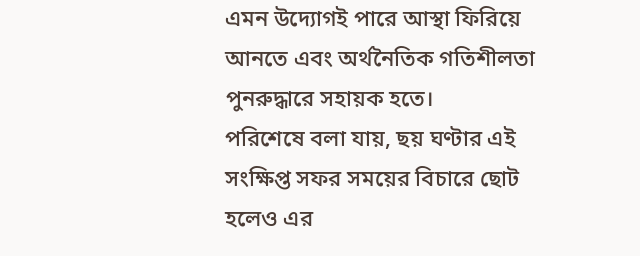এমন উদ্যোগই পারে আস্থা ফিরিয়ে আনতে এবং অর্থনৈতিক গতিশীলতা পুনরুদ্ধারে সহায়ক হতে।
পরিশেষে বলা যায়, ছয় ঘণ্টার এই সংক্ষিপ্ত সফর সময়ের বিচারে ছোট হলেও এর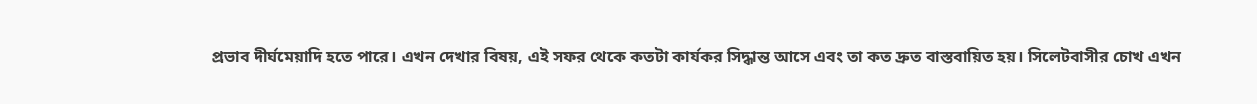প্রভাব দীর্ঘমেয়াদি হতে পারে। এখন দেখার বিষয়, এই সফর থেকে কতটা কার্যকর সিদ্ধান্ত আসে এবং তা কত দ্রুত বাস্তবায়িত হয়। সিলেটবাসীর চোখ এখন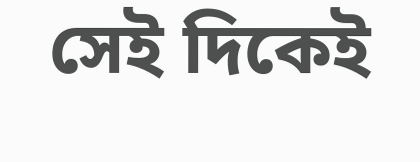সেই দিকেই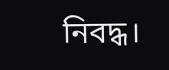নিবদ্ধ।